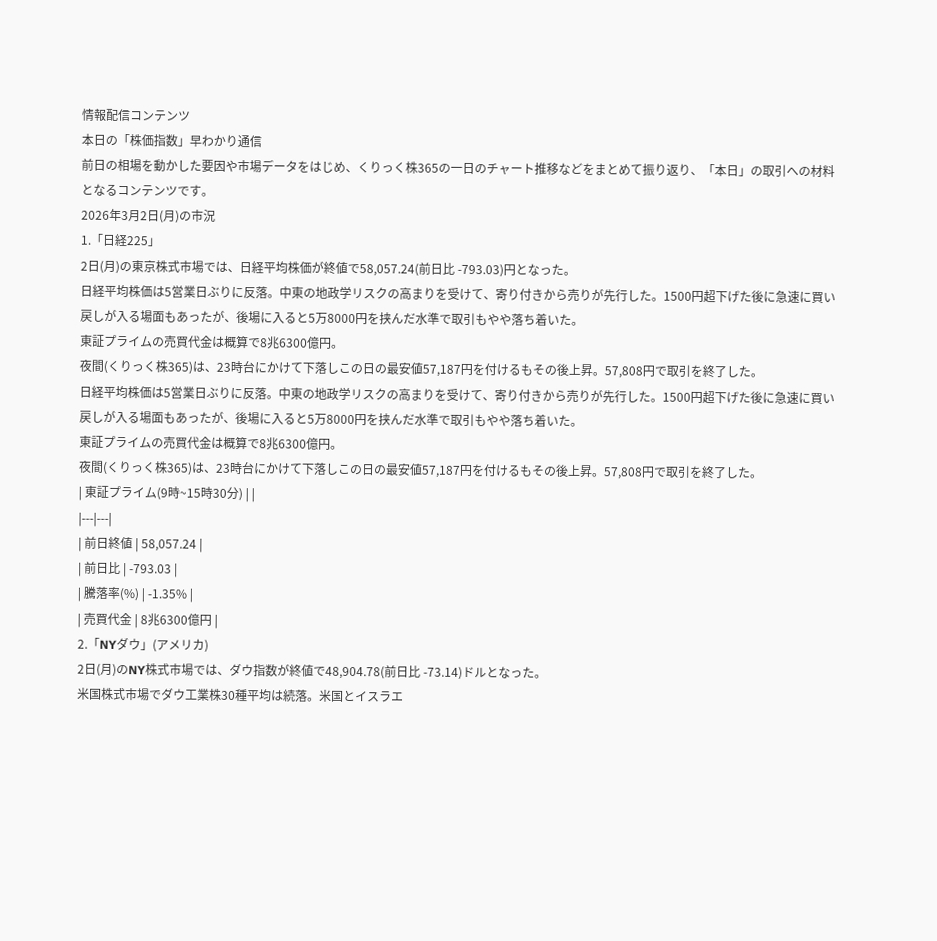情報配信コンテンツ
本日の「株価指数」早わかり通信
前日の相場を動かした要因や市場データをはじめ、くりっく株365の一日のチャート推移などをまとめて振り返り、「本日」の取引への材料となるコンテンツです。
2026年3月2日(月)の市況
1.「日経225」
2日(月)の東京株式市場では、日経平均株価が終値で58,057.24(前日比 -793.03)円となった。
日経平均株価は5営業日ぶりに反落。中東の地政学リスクの高まりを受けて、寄り付きから売りが先行した。1500円超下げた後に急速に買い戻しが入る場面もあったが、後場に入ると5万8000円を挟んだ水準で取引もやや落ち着いた。
東証プライムの売買代金は概算で8兆6300億円。
夜間(くりっく株365)は、23時台にかけて下落しこの日の最安値57,187円を付けるもその後上昇。57,808円で取引を終了した。
日経平均株価は5営業日ぶりに反落。中東の地政学リスクの高まりを受けて、寄り付きから売りが先行した。1500円超下げた後に急速に買い戻しが入る場面もあったが、後場に入ると5万8000円を挟んだ水準で取引もやや落ち着いた。
東証プライムの売買代金は概算で8兆6300億円。
夜間(くりっく株365)は、23時台にかけて下落しこの日の最安値57,187円を付けるもその後上昇。57,808円で取引を終了した。
| 東証プライム(9時~15時30分) | |
|---|---|
| 前日終値 | 58,057.24 |
| 前日比 | -793.03 |
| 騰落率(%) | -1.35% |
| 売買代金 | 8兆6300億円 |
2.「NYダウ」(アメリカ)
2日(月)のNY株式市場では、ダウ指数が終値で48,904.78(前日比 -73.14)ドルとなった。
米国株式市場でダウ工業株30種平均は続落。米国とイスラエ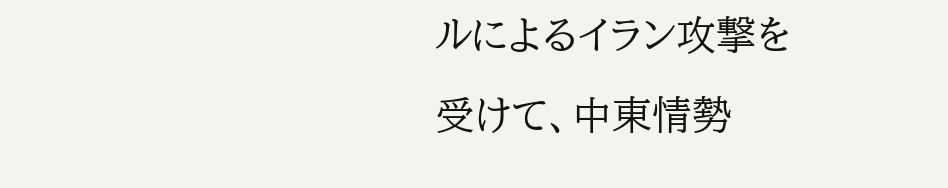ルによるイラン攻撃を受けて、中東情勢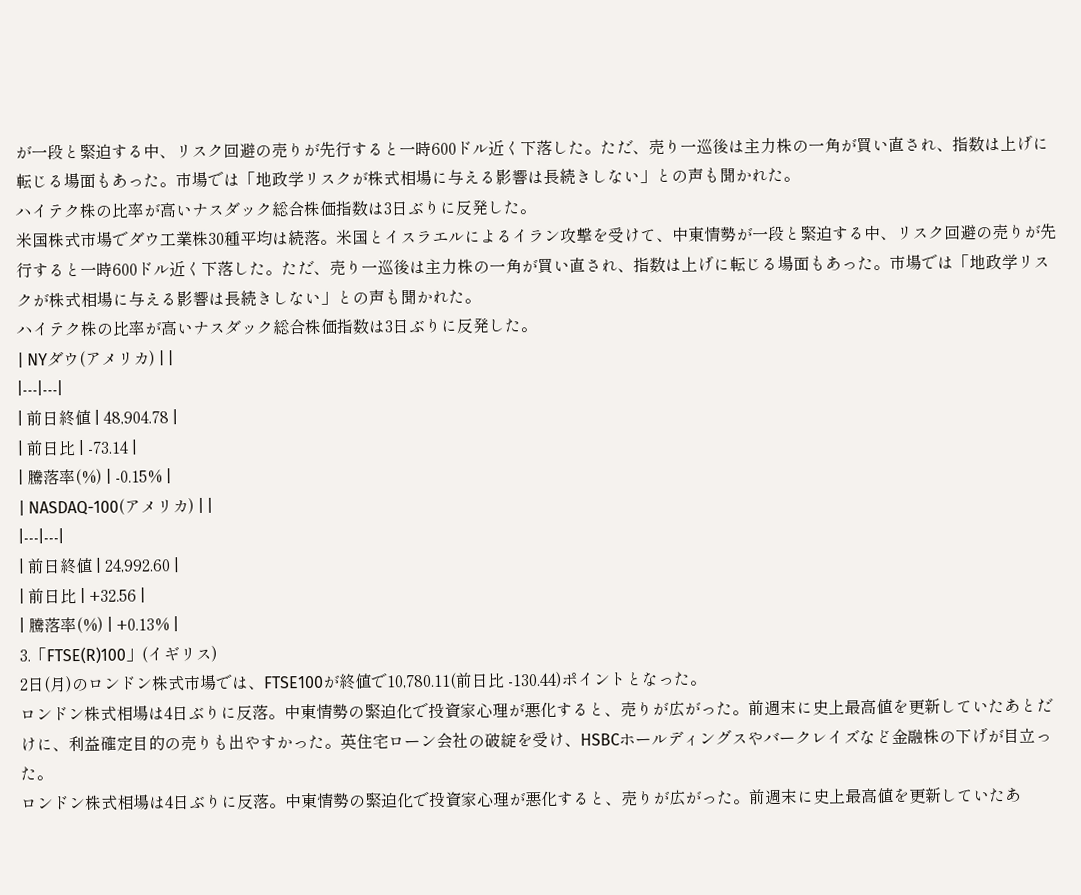が一段と緊迫する中、リスク回避の売りが先行すると一時600ドル近く下落した。ただ、売り一巡後は主力株の一角が買い直され、指数は上げに転じる場面もあった。市場では「地政学リスクが株式相場に与える影響は長続きしない」との声も聞かれた。
ハイテク株の比率が高いナスダック総合株価指数は3日ぶりに反発した。
米国株式市場でダウ工業株30種平均は続落。米国とイスラエルによるイラン攻撃を受けて、中東情勢が一段と緊迫する中、リスク回避の売りが先行すると一時600ドル近く下落した。ただ、売り一巡後は主力株の一角が買い直され、指数は上げに転じる場面もあった。市場では「地政学リスクが株式相場に与える影響は長続きしない」との声も聞かれた。
ハイテク株の比率が高いナスダック総合株価指数は3日ぶりに反発した。
| NYダウ(アメリカ) | |
|---|---|
| 前日終値 | 48,904.78 |
| 前日比 | -73.14 |
| 騰落率(%) | -0.15% |
| NASDAQ-100(アメリカ) | |
|---|---|
| 前日終値 | 24,992.60 |
| 前日比 | +32.56 |
| 騰落率(%) | +0.13% |
3.「FTSE(R)100」(イギリス)
2日(月)のロンドン株式市場では、FTSE100が終値で10,780.11(前日比 -130.44)ポイントとなった。
ロンドン株式相場は4日ぶりに反落。中東情勢の緊迫化で投資家心理が悪化すると、売りが広がった。前週末に史上最高値を更新していたあとだけに、利益確定目的の売りも出やすかった。英住宅ローン会社の破綻を受け、HSBCホールディングスやバークレイズなど金融株の下げが目立った。
ロンドン株式相場は4日ぶりに反落。中東情勢の緊迫化で投資家心理が悪化すると、売りが広がった。前週末に史上最高値を更新していたあ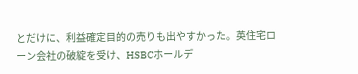とだけに、利益確定目的の売りも出やすかった。英住宅ローン会社の破綻を受け、HSBCホールデ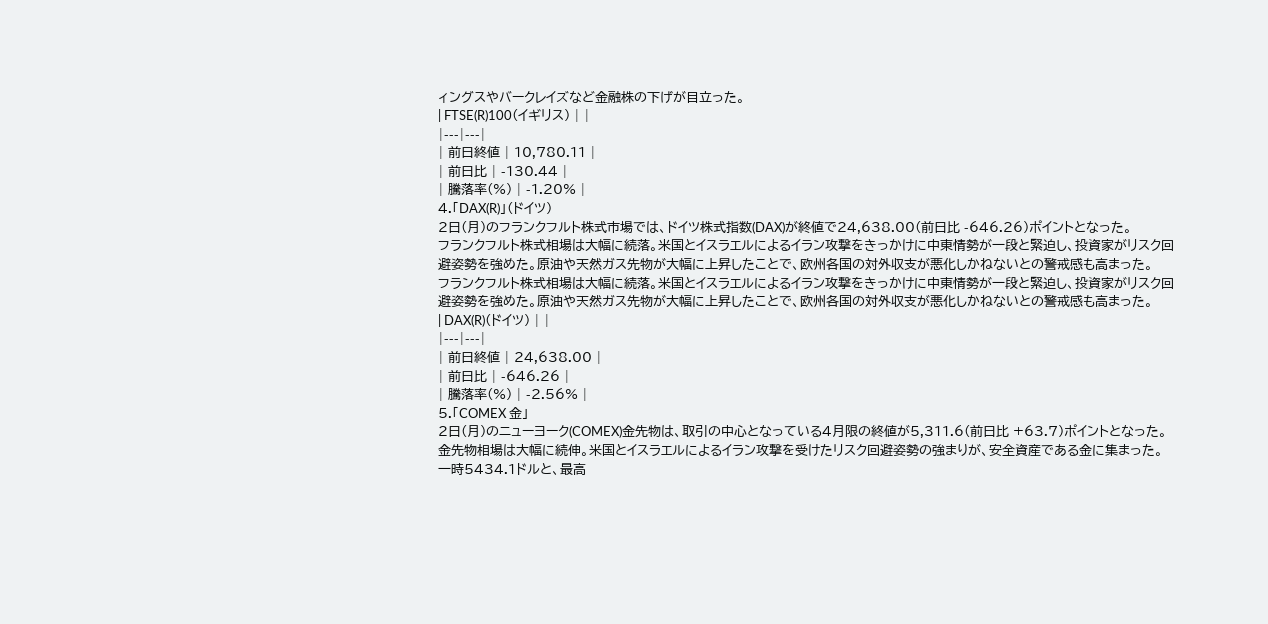ィングスやバークレイズなど金融株の下げが目立った。
| FTSE(R)100(イギリス) | |
|---|---|
| 前日終値 | 10,780.11 |
| 前日比 | -130.44 |
| 騰落率(%) | -1.20% |
4.「DAX(R)」(ドイツ)
2日(月)のフランクフルト株式市場では、ドイツ株式指数(DAX)が終値で24,638.00(前日比 -646.26)ポイントとなった。
フランクフルト株式相場は大幅に続落。米国とイスラエルによるイラン攻撃をきっかけに中東情勢が一段と緊迫し、投資家がリスク回避姿勢を強めた。原油や天然ガス先物が大幅に上昇したことで、欧州各国の対外収支が悪化しかねないとの警戒感も高まった。
フランクフルト株式相場は大幅に続落。米国とイスラエルによるイラン攻撃をきっかけに中東情勢が一段と緊迫し、投資家がリスク回避姿勢を強めた。原油や天然ガス先物が大幅に上昇したことで、欧州各国の対外収支が悪化しかねないとの警戒感も高まった。
| DAX(R)(ドイツ) | |
|---|---|
| 前日終値 | 24,638.00 |
| 前日比 | -646.26 |
| 騰落率(%) | -2.56% |
5.「COMEX 金」
2日(月)のニューヨーク(COMEX)金先物は、取引の中心となっている4月限の終値が5,311.6(前日比 +63.7)ポイントとなった。
金先物相場は大幅に続伸。米国とイスラエルによるイラン攻撃を受けたリスク回避姿勢の強まりが、安全資産である金に集まった。一時5434.1ドルと、最高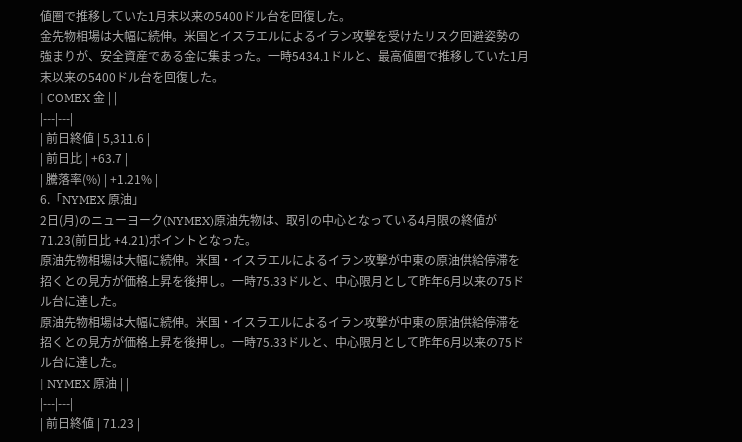値圏で推移していた1月末以来の5400ドル台を回復した。
金先物相場は大幅に続伸。米国とイスラエルによるイラン攻撃を受けたリスク回避姿勢の強まりが、安全資産である金に集まった。一時5434.1ドルと、最高値圏で推移していた1月末以来の5400ドル台を回復した。
| COMEX 金 | |
|---|---|
| 前日終値 | 5,311.6 |
| 前日比 | +63.7 |
| 騰落率(%) | +1.21% |
6.「NYMEX 原油」
2日(月)のニューヨーク(NYMEX)原油先物は、取引の中心となっている4月限の終値が71.23(前日比 +4.21)ポイントとなった。
原油先物相場は大幅に続伸。米国・イスラエルによるイラン攻撃が中東の原油供給停滞を招くとの見方が価格上昇を後押し。一時75.33ドルと、中心限月として昨年6月以来の75ドル台に達した。
原油先物相場は大幅に続伸。米国・イスラエルによるイラン攻撃が中東の原油供給停滞を招くとの見方が価格上昇を後押し。一時75.33ドルと、中心限月として昨年6月以来の75ドル台に達した。
| NYMEX 原油 | |
|---|---|
| 前日終値 | 71.23 |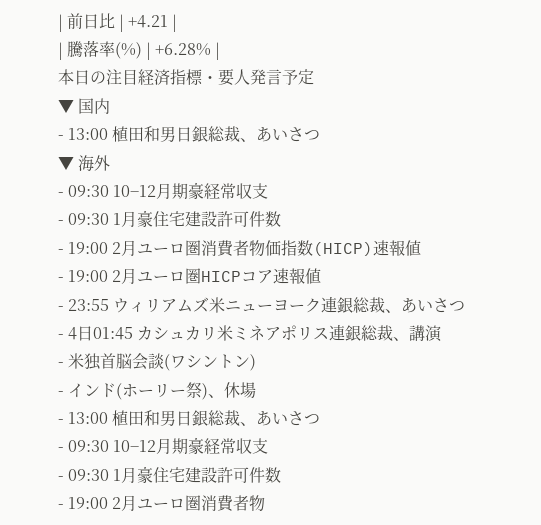| 前日比 | +4.21 |
| 騰落率(%) | +6.28% |
本日の注目経済指標・要人発言予定
▼ 国内
- 13:00 植田和男日銀総裁、あいさつ
▼ 海外
- 09:30 10−12月期豪経常収支
- 09:30 1月豪住宅建設許可件数
- 19:00 2月ユーロ圏消費者物価指数(HICP)速報値
- 19:00 2月ユーロ圏HICPコア速報値
- 23:55 ウィリアムズ米ニューヨーク連銀総裁、あいさつ
- 4日01:45 カシュカリ米ミネアポリス連銀総裁、講演
- 米独首脳会談(ワシントン)
- インド(ホーリー祭)、休場
- 13:00 植田和男日銀総裁、あいさつ
- 09:30 10−12月期豪経常収支
- 09:30 1月豪住宅建設許可件数
- 19:00 2月ユーロ圏消費者物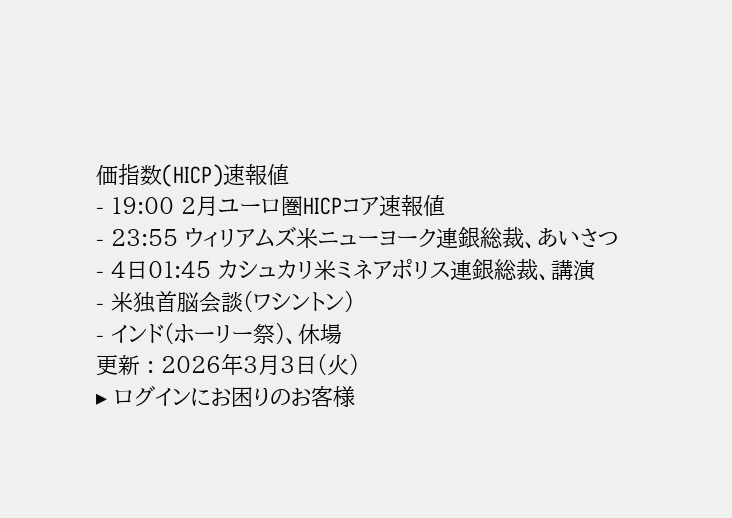価指数(HICP)速報値
- 19:00 2月ユーロ圏HICPコア速報値
- 23:55 ウィリアムズ米ニューヨーク連銀総裁、あいさつ
- 4日01:45 カシュカリ米ミネアポリス連銀総裁、講演
- 米独首脳会談(ワシントン)
- インド(ホーリー祭)、休場
更新 : 2026年3月3日(火)
▸ ログインにお困りのお客様